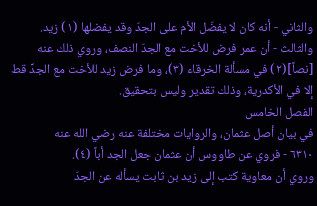والثاني - أنه كان لا يفضّل الأم على الجدّ وقد يفضلها (١) زيد.
والثالث - أن عمر فرض للأخت مع الجدّ النصف، وروي ذلك عنه [نصاً](٢) في مسألة الخرقاء (٣)، وما فرض زيد للأخت مع الجدِّ قط إلا في الأكدرية، وذلك تقدير وليس بتحقيق.
الفصل الخامس
في بيان أصل عثمان، والروايات مختلفة عنه رضي الله عنه
٦٣١٠ - فروي عن طاووس أن عثمان جعل الجد أباً (٤).
وروي أن معاوية كتب إلى زيد بن ثابت يسأله عن الجدّ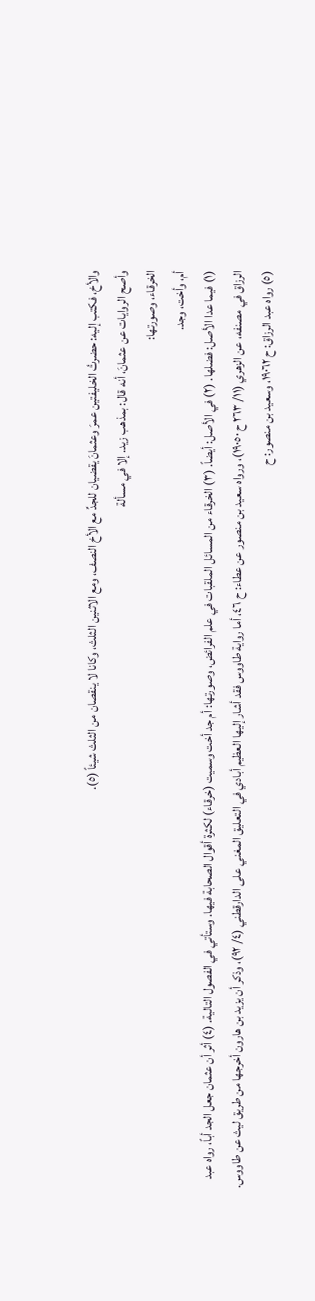والأخ، فكتب إليه: حضرتُ الخليفتين عمرَ وعثمانَ يقضيان للجدِّ مع الأخ النصف، ومع الاثنين الثلث، وكانا لا ينقصان من الثلث شيئاً (٥).
وأصح الروايات عن عثمانَ، أنه قال: بمذهب زيد. إلا في مسألة
الخرقاء، وصورتها:
أم، وأخت، وجد.
(١) فيما عدا الأصل: فضلها. (٢) في الأصل: أيضاً. (٣) الخرقاء من المسائل الملقبات في علم الفرائض، وصورتها: أم جد أخت وسميت (خرقاء) لكثرة أقوال الصحابة فيها. وستأتي في الفصول التالية. (٤) أثر أن عثمان جعل الجد أباً، رواه عبد الرزاق في مصنفه، عن الزهري (١١/ ٢٦٣ ح ١٩٠٥٠)، ورواه سعيد بن منصور عن عطاء: ح ٤٦، أما رواية طاووس فقد أشار إليها العظيم أبادي في التعليق المغني على الدارقطني (٤/ ٩٢)، وذكر أن يزيد بن هارون أخرجها من طريق ليث عن طاووس. (٥) رواه عبد الرزاق: ح ١٩٠٦٢، وسعيد بن منصور: ح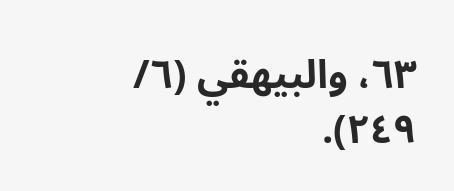٦٣، والبيهقي (٦/ ٢٤٩).